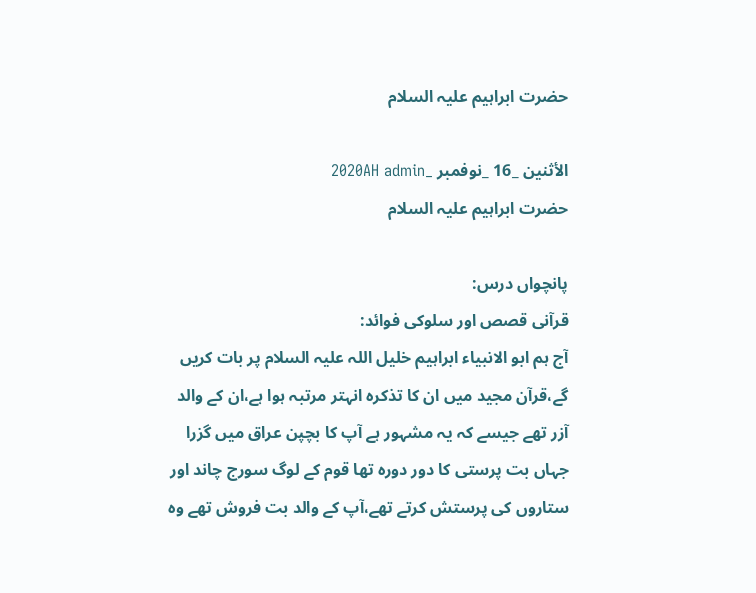حضرت ابراہیم علیہ السلام

الأثنين _16 _نوفمبر _2020AH admin
حضرت ابراہیم علیہ السلام

پانچواں درس:
قرآنی قصص اور سلوکی فوائد:
آج ہم ابو الانبیاء ابراہیم خلیل اللہ علیہ السلام پر بات کریں گے،قرآن مجید میں ان کا تذکرہ انہتر مرتبہ ہوا ہے،ان کے والد آزر تھے جیسے کہ یہ مشہور ہے آپ کا بچپن عراق میں گزرا جہاں بت پرستی کا دور دورہ تھا قوم کے لوگ سورج چاند اور ستاروں کی پرستش کرتے تھے،آپ کے والد بت فروش تھے وہ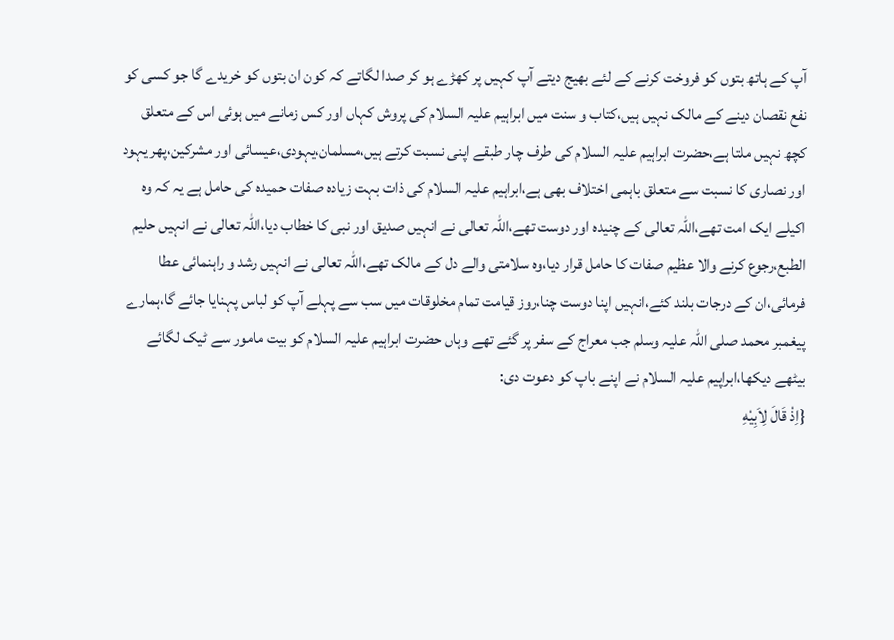آپ کے ہاتھ بتوں کو فروخت کرنے کے لئے بھیج دیتے آپ کہیں پر کھڑے ہو کر صدا لگاتے کہ کون ان بتوں کو خریدے گا جو کسی کو نفع نقصان دینے کے مالک نہیں ہیں،کتاب و سنت میں ابراہیم علیہ السلام کی پروش کہاں اور کس زمانے میں ہوئی اس کے متعلق کچھ نہیں ملتا ہے،حضرت ابراہیم علیہ السلام کی طرف چار طبقے اپنی نسبت کرتے ہیں،مسلمان،یہودی،عیسائی اور مشرکین،پھر یہود اور نصاری کا نسبت سے متعلق باہمی اختلاف بھی ہے،ابراہیم علیہ السلام کی ذات بہت زیادہ صفات حمیدہ کی حامل ہے یہ کہ وہ اکیلے ایک امت تھے،اللہ تعالی کے چنیدہ اور دوست تھے،اللہ تعالی نے انہیں صدیق اور نبی کا خطاب دیا،اللہ تعالی نے انہیں حلیم الطبع،رجوع کرنے والا عظیم صفات کا حامل قرار دیا،وہ سلامتی والے دل کے مالک تھے،اللہ تعالی نے انہیں رشد و راہنمائی عطا فرمائی،ان کے درجات بلند کئے،انہیں اپنا دوست چنا،روز قیامت تمام مخلوقات میں سب سے پہلے آپ کو لباس پہنایا جائے گا،ہمارے پیغمبر محمد صلی اللہ علیہ وسلم جب معراج کے سفر پر گئے تھے وہاں حضرت ابراہیم علیہ السلام کو بیت مامور سے ٹیک لگائے بیٹھے دیکھا،ابراپیم علیہ السلام نے اپنے باپ کو دعوت دی:
{اِذْ قَالَ لِاَبِيْهِ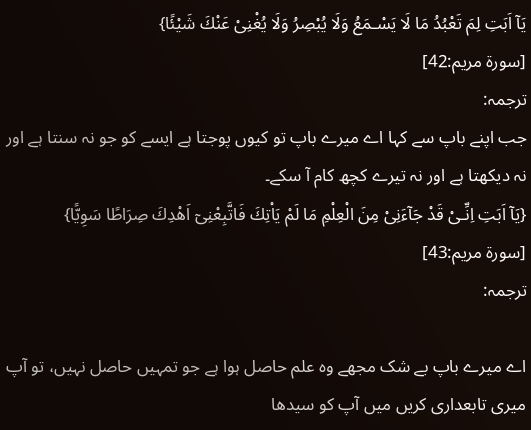يَآ اَبَتِ لِمَ تَعْبُدُ مَا لَا يَسْـمَعُ وَلَا يُبْصِرُ وَلَا يُغْنِىْ عَنْكَ شَيْئًا}
[سورة مريم:42]
ترجمہ:
جب اپنے باپ سے کہا اے میرے باپ تو کیوں پوجتا ہے ایسے کو جو نہ سنتا ہے اور نہ دیکھتا ہے اور نہ تیرے کچھ کام آ سکے۔
{يَآ اَبَتِ اِنِّـىْ قَدْ جَآءَنِىْ مِنَ الْعِلْمِ مَا لَمْ يَاْتِكَ فَاتَّبِعْنِىٓ اَهْدِكَ صِرَاطًا سَوِيًّا}
[سورة مريم:43]
ترجمہ:

اے میرے باپ بے شک مجھے وہ علم حاصل ہوا ہے جو تمہیں حاصل نہیں، تو آپ میری تابعداری کریں میں آپ کو سیدھا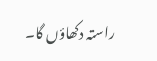راستہ دکھاؤں گا۔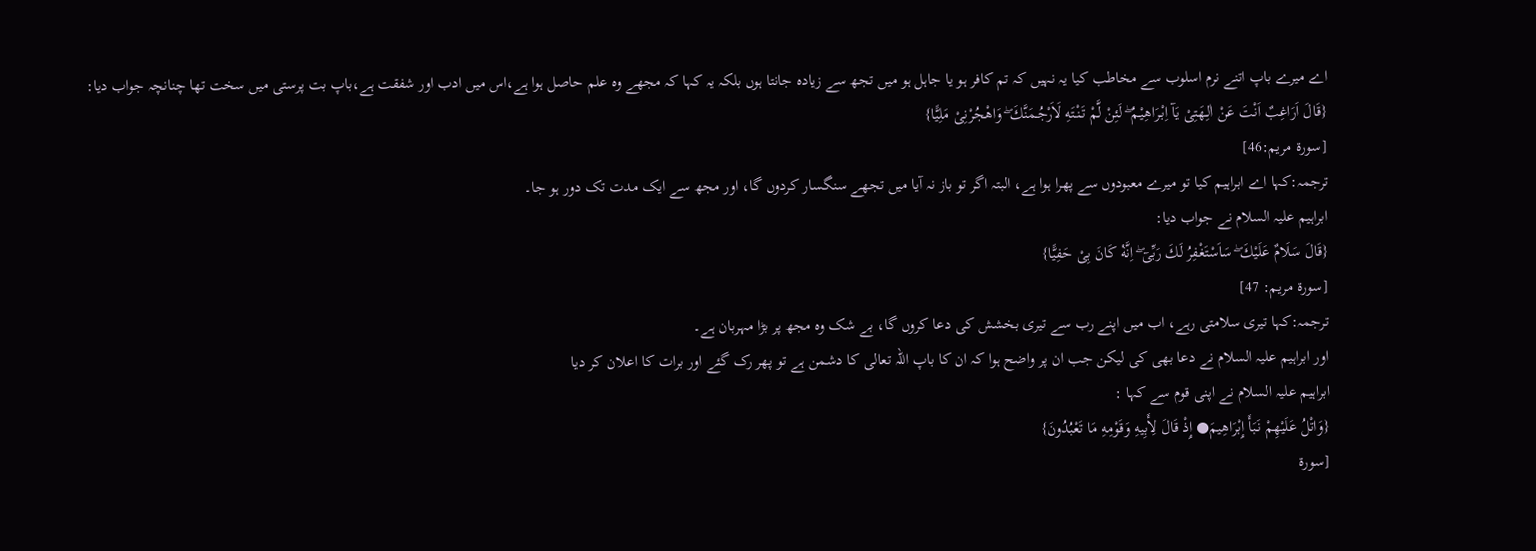اے میرے باپ اتنے نرم اسلوب سے مخاطب کیا یہ نہیں کہ تم کافر ہو یا جاہل ہو میں تجھ سے زیادہ جانتا ہوں بلکہ یہ کہا کہ مجھے وہ علم حاصل ہوا ہے،اس میں ادب اور شفقت ہے،باپ بت پرستی میں سخت تھا چنانچہ جواب دیا:
{قَالَ اَرَاغِبٌ اَنْتَ عَنْ اٰلِـهَتِىْ يَآ اِبْـرَاهِيْـمُ ۖ لَئِنْ لَّمْ تَنْتَهِ لَاَرْجُـمَنَّكَ ۖ وَاهْجُرْنِىْ مَلِيًّا}
[سورة مريم:46]
ترجمہ:کہا اے ابراہیم کیا تو میرے معبودوں سے پھرا ہوا ہے، البتہ اگر تو باز نہ آیا میں تجھے سنگسار کردوں گا، اور مجھ سے ایک مدت تک دور ہو جا۔
ابراہیم علیہ السلام نے جواب دیا:
{قَالَ سَلَامٌ عَلَيْكَ ۖ سَاَسْتَغْفِرُ لَكَ رَبِّىٓ ۖ اِنَّهٝ كَانَ بِىْ حَفِيًّا}
[سورة مريم: 47]
ترجمہ:کہا تیری سلامتی رہے، اب میں اپنے رب سے تیری بخشش کی دعا کروں گا، بے شک وہ مجھ پر بڑا مہربان ہے۔
اور ابراہیم علیہ السلام نے دعا بھی کی لیکن جب ان پر واضح ہوا کہ ان کا باپ اللہ تعالی کا دشمن ہے تو پھر رک گئے اور برات کا اعلان کر دیا
ابراہیم علیہ السلام نے اپنی قوم سے کہا :
{وَاتْلُ عَلَيْهِمْ نَبَأَ إِبْرَاهِيمَ● إِذْ قَالَ لِأَبِيهِ وَقَوْمِهِ مَا تَعْبُدُونَ}
[سورة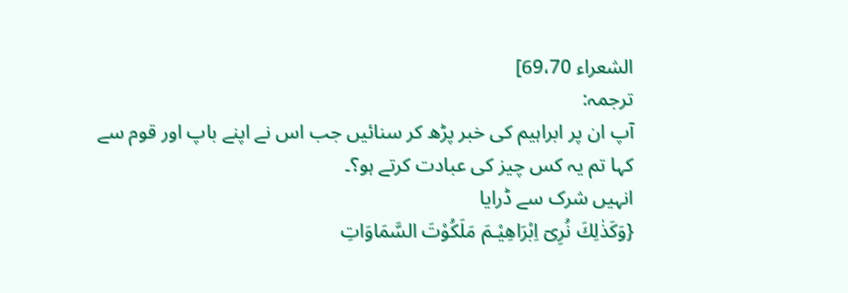الشعراء 69،70]
ترجمہ:
آپ ان پر ابراہیم کی خبر پڑھ کر سنائیں جب اس نے اپنے باپ اور قوم سے کہا تم یہ کس چیز کی عبادت کرتے ہو؟۔
انہیں شرک سے ڈرایا
{وَكَذٰلِكَ نُرِىٓ اِبْرَاهِيْـمَ مَلَكُوْتَ السَّمَاوَاتِ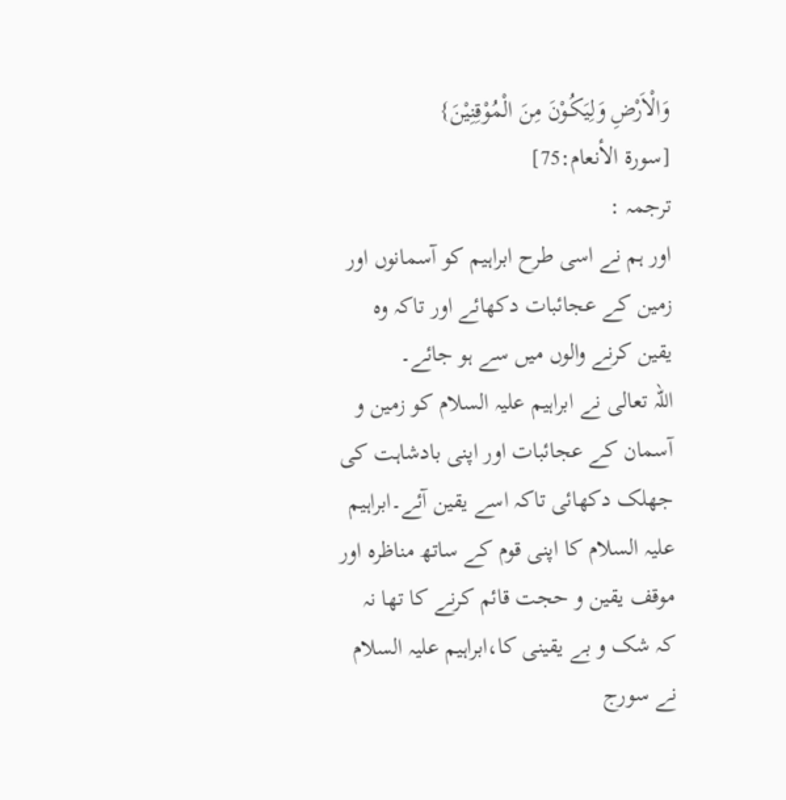وَالْاَرْضِ وَلِيَكُـوْنَ مِنَ الْمُوْقِنِيْنَ}
[سورة الأنعام:75]
ترجمہ :
اور ہم نے اسی طرح ابراہیم کو آسمانوں اور زمین کے عجائبات دکھائے اور تاکہ وہ یقین کرنے والوں میں سے ہو جائے۔
اللہ تعالی نے ابراہیم علیہ السلام کو زمین و آسمان کے عجائبات اور اپنی بادشاہت کی جھلک دکھائی تاکہ اسے یقین آئے۔ابراہیم علیہ السلام کا اپنی قوم کے ساتھ مناظرہ اور موقف یقین و حجت قائم کرنے کا تھا نہ کہ شک و بے یقینی کا،ابراہیم علیہ السلام نے سورج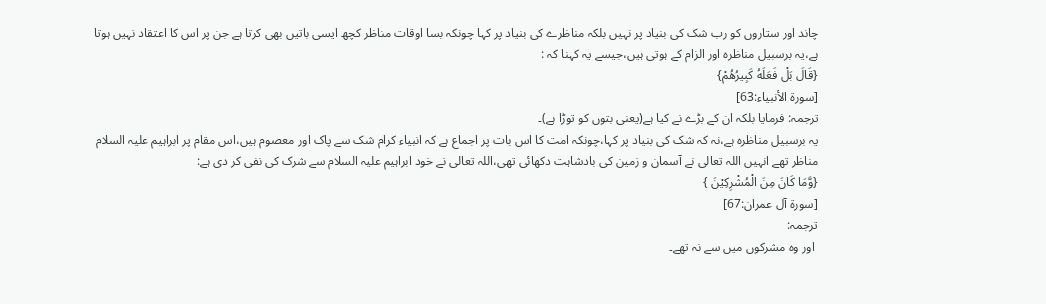چاند اور ستاروں کو رب شک کی بنیاد پر نہیں بلکہ مناظرے کی بنیاد پر کہا چونکہ بسا اوقات مناظر کچھ ایسی باتیں بھی کرتا ہے جن پر اس کا اعتقاد نہیں ہوتا ہے،یہ برسبیل مناظرہ اور الزام کے ہوتی ہیں،جیسے یہ کہنا کہ :
{قَالَ بَلْ فَعَلَهُ كَبِيرُهُمْ}
[سورة الأنبياء:63]
ترجمہ: فرمایا بلکہ ان کے بڑے نے کیا ہے(یعنی بتوں کو توڑا ہے)۔
یہ برسبیل مناظرہ ہے،نہ کہ شک کی بنیاد پر کہا،چونکہ امت کا اس بات پر اجماع ہے کہ انبیاء کرام شک سے پاک اور معصوم ہیں،اس مقام پر ابراہیم علیہ السلام مناظر تھے انہیں اللہ تعالی نے آسمان و زمین کی بادشاہت دکھائی تھی،اللہ تعالی نے خود ابراہیم علیہ السلام سے شرک کی نفی کر دی ہے:
{وَّمَا كَانَ مِنَ الْمُشْرِكِيْنَ }
[سورة آل عمران:67]
ترجمہ:
 اور وہ مشرکوں میں سے نہ تھے۔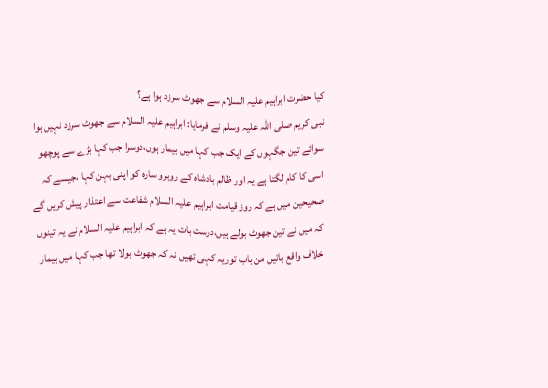کیا حضرت ابراہیم علیہ السلام سے جھوٹ سرزد ہوا ہے؟
نبی کریم صلی اللہ علیہ وسلم نے فرمایا: ابراہیم علیہ السلام سے جھوٹ سرزد نہیں ہوا سوائے تین جگہوں کے ایک جب کہا میں بیمار ہوں،دوسرا جب کہا بڑے سے پوچھو اسی کا کام لگتا ہے یہ اور ظالم بادشاہ کے روبرو سارہ کو اپنی بہن کہا ،جیسے کہ صحیحین میں ہے کہ روز قیامت ابراہیم علیہ السلام شفاعت سے اعتذار پیش کریں گے کہ میں نے تین جھوٹ بولے ہیں،درست بات یہ ہے کہ ابراہیم علیہ السلام نے یہ تینوں خلاف واقع باتیں من باب توریہ کہی تھیں نہ کہ جھوٹ بولا تھا جب کہا میں بیمار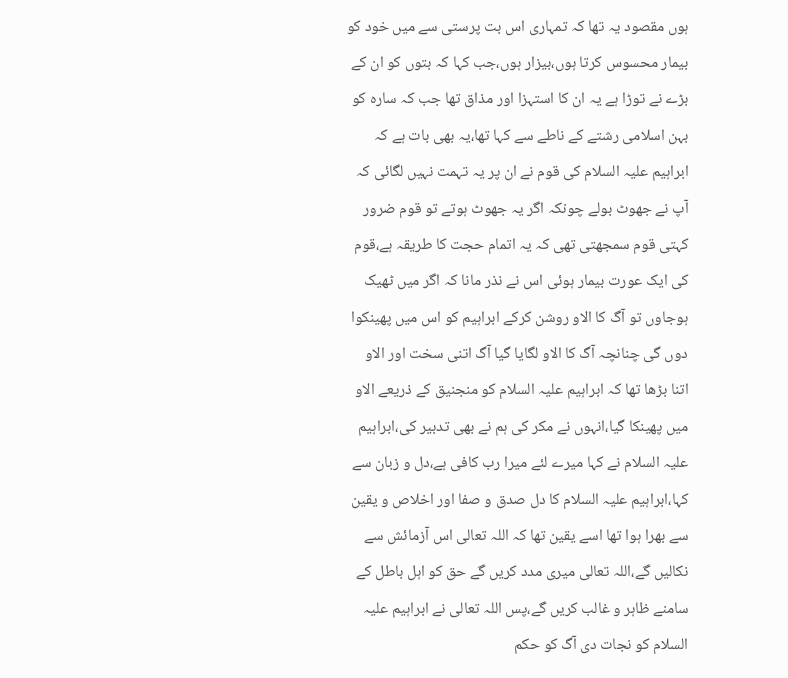ہوں مقصود یہ تھا کہ تمہاری اس بت پرستی سے میں خود کو بیمار محسوس کرتا ہوں،بیزار ہوں،جب کہا کہ بتوں کو ان کے بڑے نے توڑا ہے یہ ان کا استہزا اور مذاق تھا جب کہ سارہ کو بہن اسلامی رشتے کے ناطے سے کہا تھا،یہ بھی بات ہے کہ ابراہیم علیہ السلام کی قوم نے ان پر یہ تہمت نہیں لگائی کہ آپ نے جھوٹ بولے چونکہ اگر یہ جھوٹ ہوتے تو قوم ضرور کہتی قوم سمجھتی تھی کہ یہ اتمام حجت کا طریقہ ہے،قوم کی ایک عورت بیمار ہوئی اس نے نذر مانا کہ اگر میں ٹھیک ہوجاوں تو آگ کا الاو روشن کرکے ابراہیم کو اس میں پھینکوا دوں گی چنانچہ آگ کا الاو لگایا گیا آگ اتنی سخت اور الاو اتنا بڑھا تھا کہ ابراہیم علیہ السلام کو منجنیق کے ذریعے الاو میں پھینکا گیا،انہوں نے مکر کی ہم نے بھی تدبیر کی،ابراہیم علیہ السلام نے کہا میرے لئے میرا رب کافی ہے،دل و زبان سے کہا،ابراہیم علیہ السلام کا دل صدق و صفا اور اخلاص و یقین سے بھرا ہوا تھا اسے یقین تھا کہ اللہ تعالی اس آزمائش سے نکالیں گے،اللہ تعالی میری مدد کریں گے حق کو اہل باطل کے سامنے ظاہر و غالب کریں گے،پس اللہ تعالی نے ابراہیم علیہ السلام کو نجات دی آگ کو حکم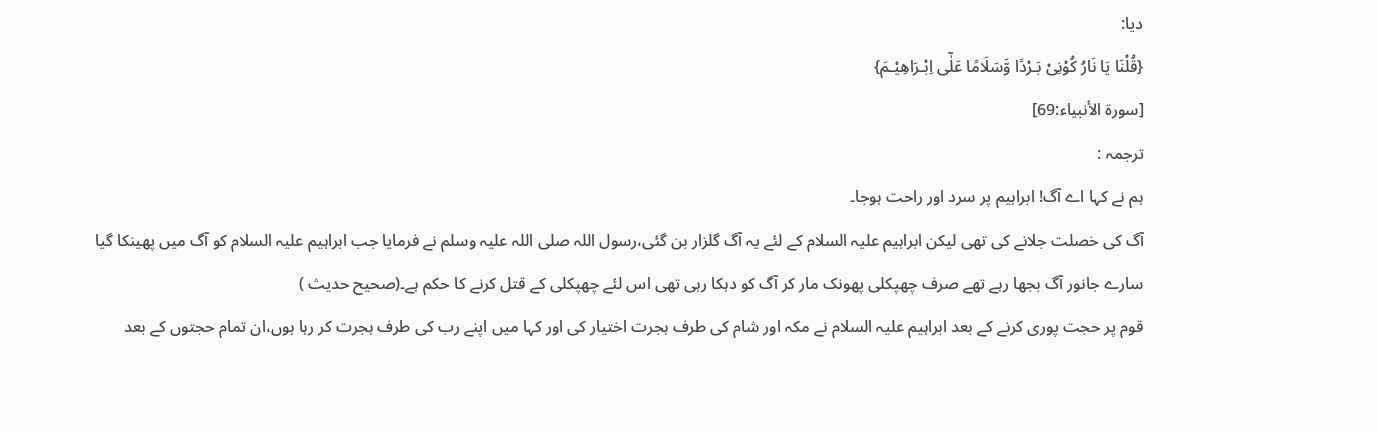دیا:
{قُلْنَا يَا نَارُ كُوْنِىْ بَـرْدًا وَّسَلَامًا عَلٰٓى اِبْـرَاهِيْـمَ}
[سورة الأنبياء:69]
ترجمہ :
ہم نے کہا اے آگ! ابراہیم پر سرد اور راحت ہوجا۔
آگ کی خصلت جلانے کی تھی لیکن ابراہیم علیہ السلام کے لئے یہ آگ گلزار بن گئی،رسول اللہ صلی اللہ علیہ وسلم نے فرمایا جب ابراہیم علیہ السلام کو آگ میں پھینکا گیا
سارے جانور آگ بجھا رہے تھے صرف چھپکلی پھونک مار کر آگ کو دہکا رہی تھی اس لئے چھپکلی کے قتل کرنے کا حکم ہے۔(صحیح حدیث )
قوم پر حجت پوری کرنے کے بعد ابراہیم علیہ السلام نے مکہ اور شام کی طرف ہجرت اختیار کی اور کہا میں اپنے رب کی طرف ہجرت کر رہا ہوں،ان تمام حجتوں کے بعد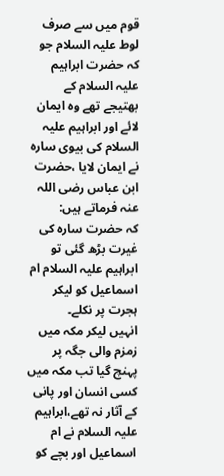قوم میں سے صرف لوط علیہ السلام جو کہ حضرت ابراہیم علیہ السلام کے بھتیجے تھے وہ ایمان لائے اور ابراہیم علیہ السلام کی بیوی سارہ نے ایمان لایا ،حضرت ابن عباس رضی اللہ عنہ فرماتے ہیں:
کہ حضرت سارہ کی غیرت بڑھ گئی تو ابراہیم علیہ السلام ام اسماعیل کو لیکر ہجرت پر نکلے۔
انہیں لیکر مکہ میں زمزم والی جگہ پر پہنچ گیا تب مکہ میں کسی انسان اور پانی کے آثار نہ تھے،ابراہیم علیہ السلام نے ام اسماعیل اور بچے کو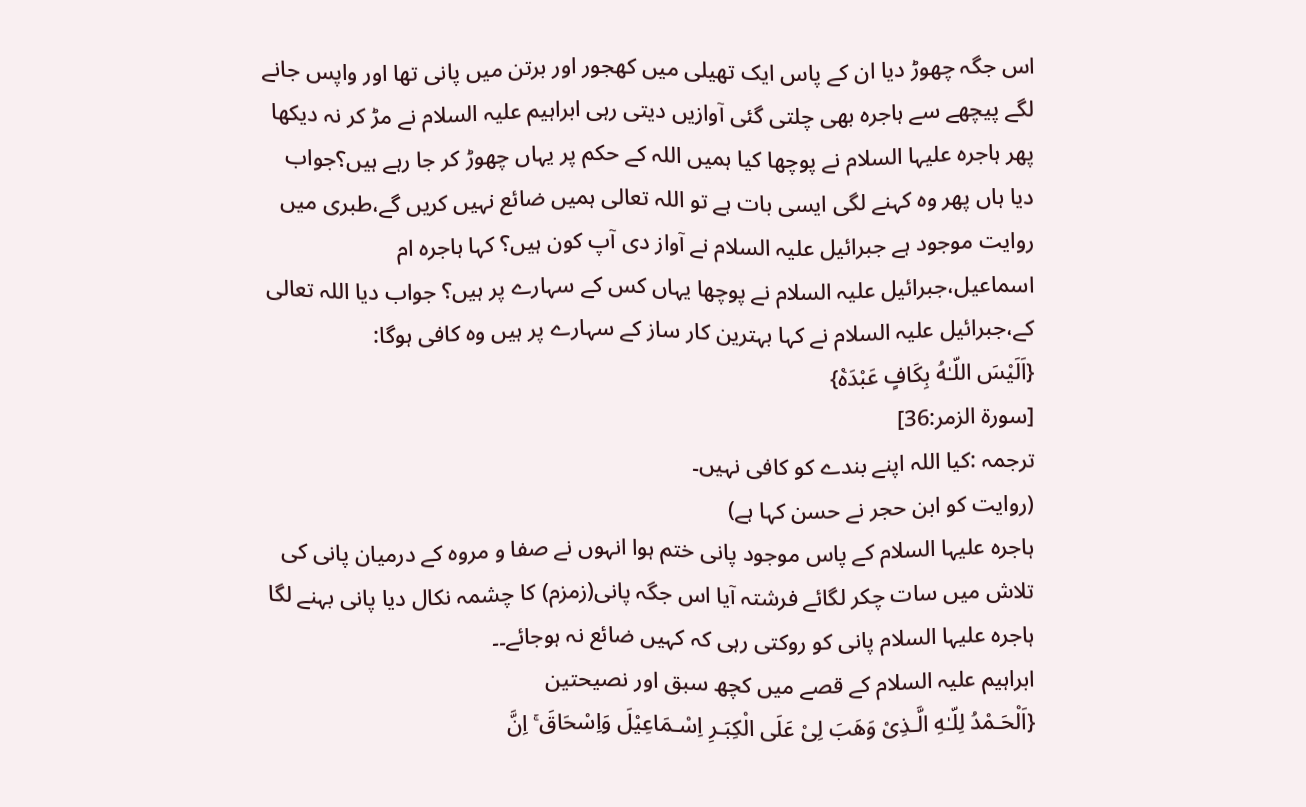اس جگہ چھوڑ دیا ان کے پاس ایک تھیلی میں کھجور اور برتن میں پانی تھا اور واپس جانے لگے پیچھے سے ہاجرہ بھی چلتی گئی آوازیں دیتی رہی ابراہیم علیہ السلام نے مڑ کر نہ دیکھا پھر ہاجرہ علیہا السلام نے پوچھا کیا ہمیں اللہ کے حکم پر یہاں چھوڑ کر جا رہے ہیں؟جواب دیا ہاں پھر وہ کہنے لگی ایسی بات ہے تو اللہ تعالی ہمیں ضائع نہیں کریں گے،طبری میں روایت موجود ہے جبرائیل علیہ السلام نے آواز دی آپ کون ہیں؟ کہا ہاجرہ ام اسماعیل،جبرائیل علیہ السلام نے پوچھا یہاں کس کے سہارے پر ہیں؟ جواب دیا اللہ تعالی کے،جبرائیل علیہ السلام نے کہا بہترین کار ساز کے سہارے پر ہیں وہ کافی ہوگا:
{اَلَيْسَ اللّـٰهُ بِكَافٍ عَبْدَهٝ}
[سورة الزمر:36]
ترجمہ :کیا اللہ اپنے بندے کو کافی نہیں۔
(روایت کو ابن حجر نے حسن کہا ہے)
ہاجرہ علیہا السلام کے پاس موجود پانی ختم ہوا انہوں نے صفا و مروہ کے درمیان پانی کی تلاش میں سات چکر لگائے فرشتہ آیا اس جگہ پانی(زمزم) کا چشمہ نکال دیا پانی بہنے لگا ہاجرہ علیہا السلام پانی کو روکتی رہی کہ کہیں ضائع نہ ہوجائے۔۔
ابراہیم علیہ السلام کے قصے میں کچھ سبق اور نصیحتین
{اَلْحَـمْدُ لِلّـٰهِ الَّـذِىْ وَهَبَ لِىْ عَلَى الْكِبَـرِ اِسْـمَاعِيْلَ وَاِسْحَاقَ ۚ اِنَّ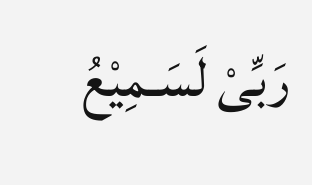رَبِّىْ لَسَـمِيْعُ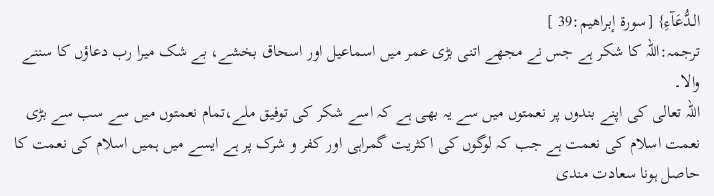الـدُّعَآءِ} [سورة إبراهيم:39 ]
ترجمہ:اللہ کا شکر ہے جس نے مجھے اتنی بڑی عمر میں اسماعیل اور اسحاق بخشے، بے شک میرا رب دعاؤں کا سننے والا۔
اللہ تعالی کی اپنے بندوں پر نعمتوں میں سے یہ بھی ہے کہ اسے شکر کی توفیق ملے،تمام نعمتوں میں سے سب سے بڑی نعمت اسلام کی نعمت ہے جب کہ لوگوں کی اکثریت گمراہی اور کفر و شرک پر ہے ایسے میں ہمیں اسلام کی نعمت کا حاصل ہونا سعادت مندی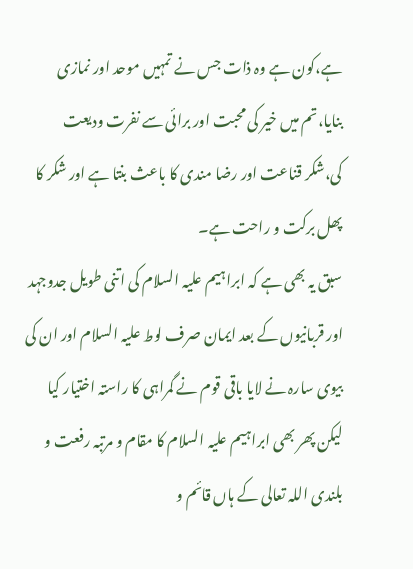ہے،کون ہے وہ ذات جس نے تمہیں موحد اور نمازی بنایا،تم میں خیر کی محبت اور برائی سے نفرت ودیعت کی،شکر قناعت اور رضا مندی کا باعث بنتا ہے اور شکر کا پھل برکت و راحت ہے۔
سبق یہ بھی ہے کہ ابراہیم علیہ السلام کی اتنی طویل جدوجہد اور قربانیوں کے بعد ایمان صرف لوط علیہ السلام اور ان کی بیوی سارہ نے لایا باقی قوم نے گمراہی کا راستہ اختیار کیا لیکن پھر بھی ابراہیم علیہ السلام کا مقام و مرتبہ رفعت و بلندی اللہ تعالی کے ہاں قائم و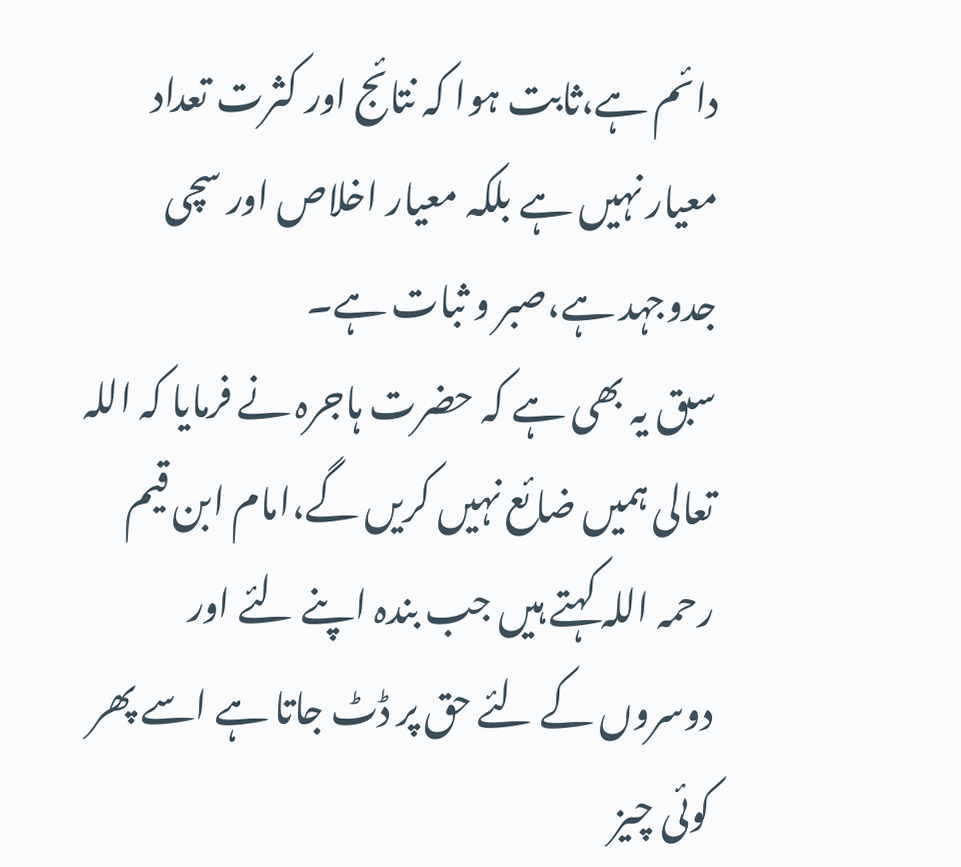دائم ہے،ثابت ہوا کہ نتائج اور کثرت تعداد معیار نہیں ہے بلکہ معیار اخلاص اور سچی جدوجہد ہے،صبر و ثبات ہے۔
سبق یہ بھی ہے کہ حضرت ہاجرہ نے فرمایا کہ اللہ تعالی ہمیں ضائع نہیں کریں گے،امام ابن قیم رحمہ اللہ کہتے ہیں جب بندہ اپنے لئے اور دوسروں کے لئے حق پر ڈٹ جاتا ہے اسے پھر کوئی چیز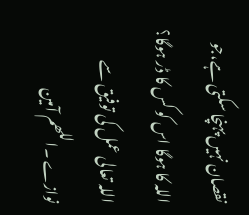نقصان نہیں پہنچا سکتی ہے،جو اللہ کا ہوگا اس کو کس کا ڈر ہوگا؟
اللہ تعالی عمل کی توفیق سے نوازے ۔اللھم آمین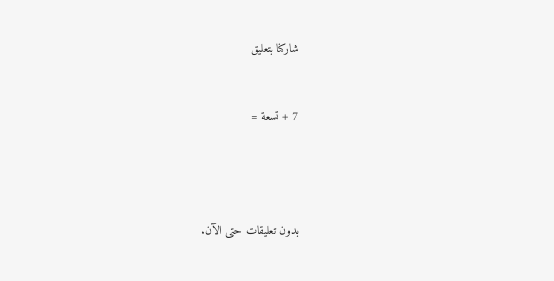شاركنا بتعليق


7 + تسعة =




بدون تعليقات حتى الآن.